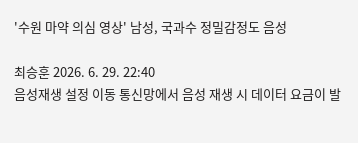'수원 마약 의심 영상' 남성, 국과수 정밀감정도 음성

최승훈 2026. 6. 29. 22:40
음성재생 설정 이동 통신망에서 음성 재생 시 데이터 요금이 발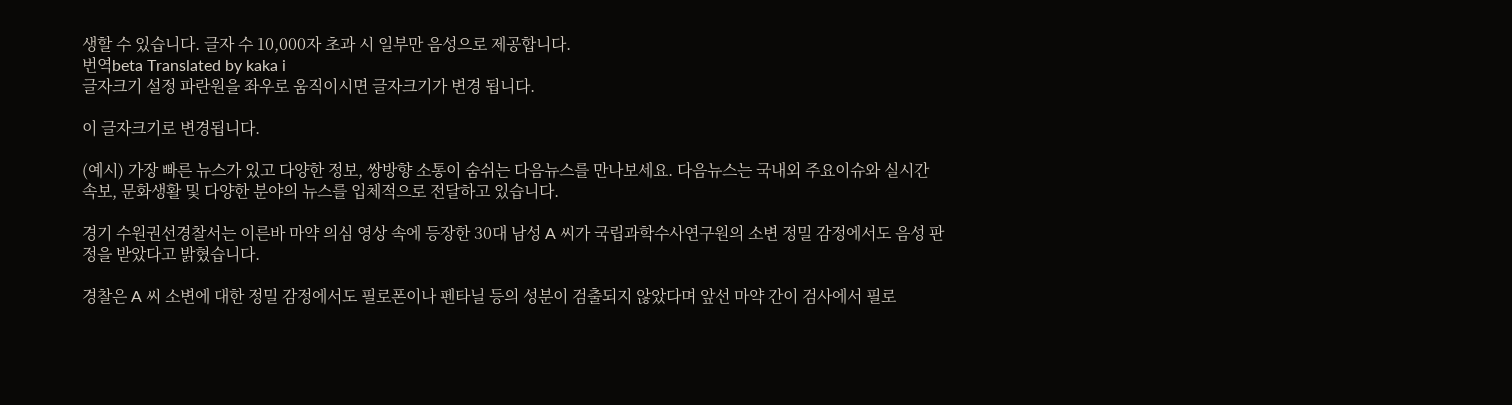생할 수 있습니다. 글자 수 10,000자 초과 시 일부만 음성으로 제공합니다.
번역beta Translated by kaka i
글자크기 설정 파란원을 좌우로 움직이시면 글자크기가 변경 됩니다.

이 글자크기로 변경됩니다.

(예시) 가장 빠른 뉴스가 있고 다양한 정보, 쌍방향 소통이 숨쉬는 다음뉴스를 만나보세요. 다음뉴스는 국내외 주요이슈와 실시간 속보, 문화생활 및 다양한 분야의 뉴스를 입체적으로 전달하고 있습니다.

경기 수원권선경찰서는 이른바 마약 의심 영상 속에 등장한 30대 남성 A 씨가 국립과학수사연구원의 소변 정밀 감정에서도 음성 판정을 받았다고 밝혔습니다.

경찰은 A 씨 소변에 대한 정밀 감정에서도 필로폰이나 펜타닐 등의 성분이 검출되지 않았다며 앞선 마약 간이 검사에서 필로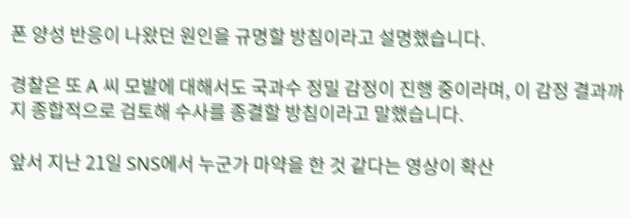폰 양성 반응이 나왔던 원인을 규명할 방침이라고 설명했습니다.

경찰은 또 A 씨 모발에 대해서도 국과수 정밀 감정이 진행 중이라며, 이 감정 결과까지 종합적으로 검토해 수사를 종결할 방침이라고 말했습니다.

앞서 지난 21일 SNS에서 누군가 마약을 한 것 같다는 영상이 확산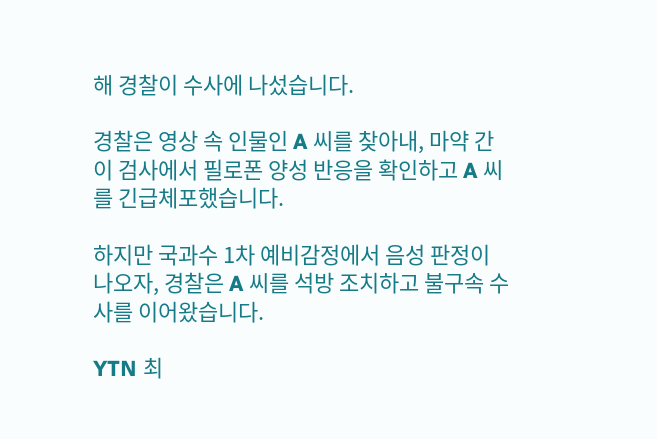해 경찰이 수사에 나섰습니다.

경찰은 영상 속 인물인 A 씨를 찾아내, 마약 간이 검사에서 필로폰 양성 반응을 확인하고 A 씨를 긴급체포했습니다.

하지만 국과수 1차 예비감정에서 음성 판정이 나오자, 경찰은 A 씨를 석방 조치하고 불구속 수사를 이어왔습니다.

YTN 최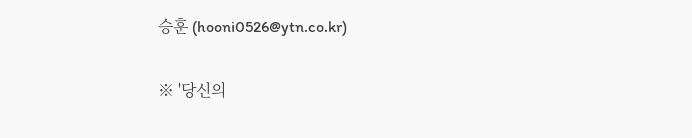승훈 (hooni0526@ytn.co.kr)

※ '당신의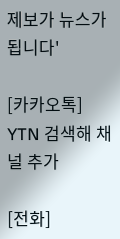제보가 뉴스가 됩니다'

[카카오톡] YTN 검색해 채널 추가

[전화]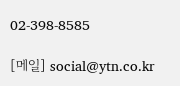02-398-8585

[메일] social@ytn.co.kr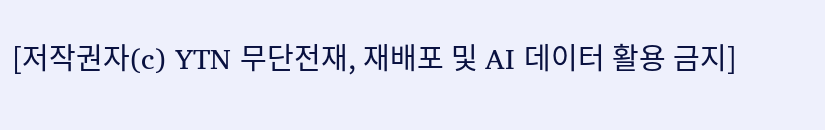[저작권자(c) YTN 무단전재, 재배포 및 AI 데이터 활용 금지]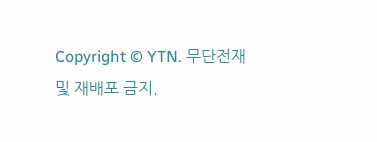Copyright © YTN. 무단전재 및 재배포 금지.